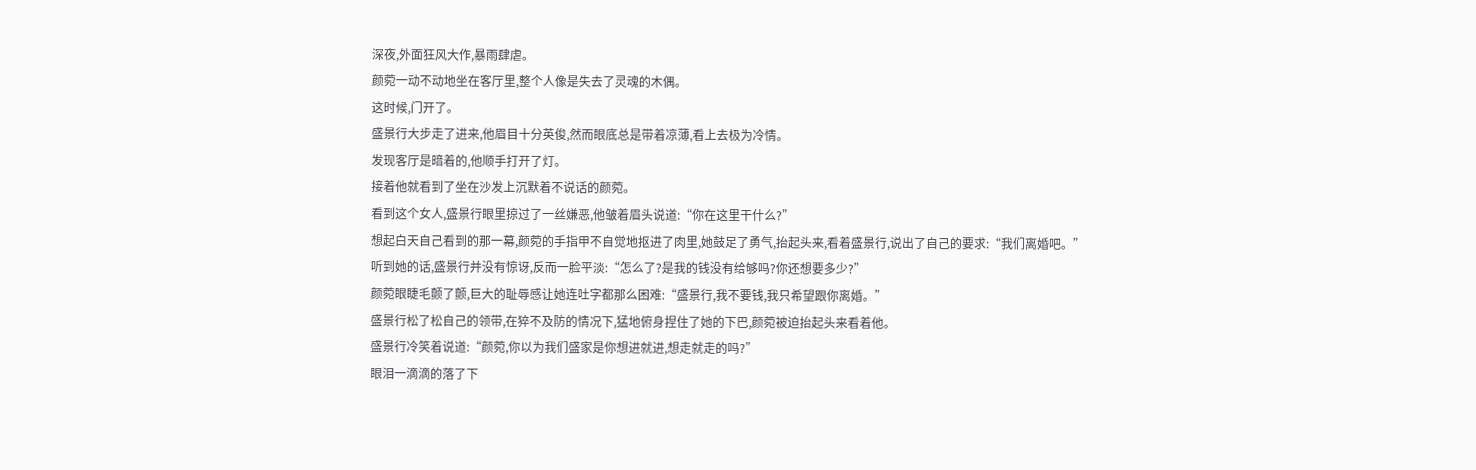深夜,外面狂风大作,暴雨肆虐。
颜菀一动不动地坐在客厅里,整个人像是失去了灵魂的木偶。
这时候,门开了。
盛景行大步走了进来,他眉目十分英俊,然而眼底总是带着凉薄,看上去极为冷情。
发现客厅是暗着的,他顺手打开了灯。
接着他就看到了坐在沙发上沉默着不说话的颜菀。
看到这个女人,盛景行眼里掠过了一丝嫌恶,他皱着眉头说道:“你在这里干什么?”
想起白天自己看到的那一幕,颜菀的手指甲不自觉地抠进了肉里,她鼓足了勇气,抬起头来,看着盛景行,说出了自己的要求:“我们离婚吧。”
听到她的话,盛景行并没有惊讶,反而一脸平淡:“怎么了?是我的钱没有给够吗?你还想要多少?”
颜菀眼睫毛颤了颤,巨大的耻辱感让她连吐字都那么困难:“盛景行,我不要钱,我只希望跟你离婚。”
盛景行松了松自己的领带,在猝不及防的情况下,猛地俯身捏住了她的下巴,颜菀被迫抬起头来看着他。
盛景行冷笑着说道:“颜菀,你以为我们盛家是你想进就进,想走就走的吗?”
眼泪一滴滴的落了下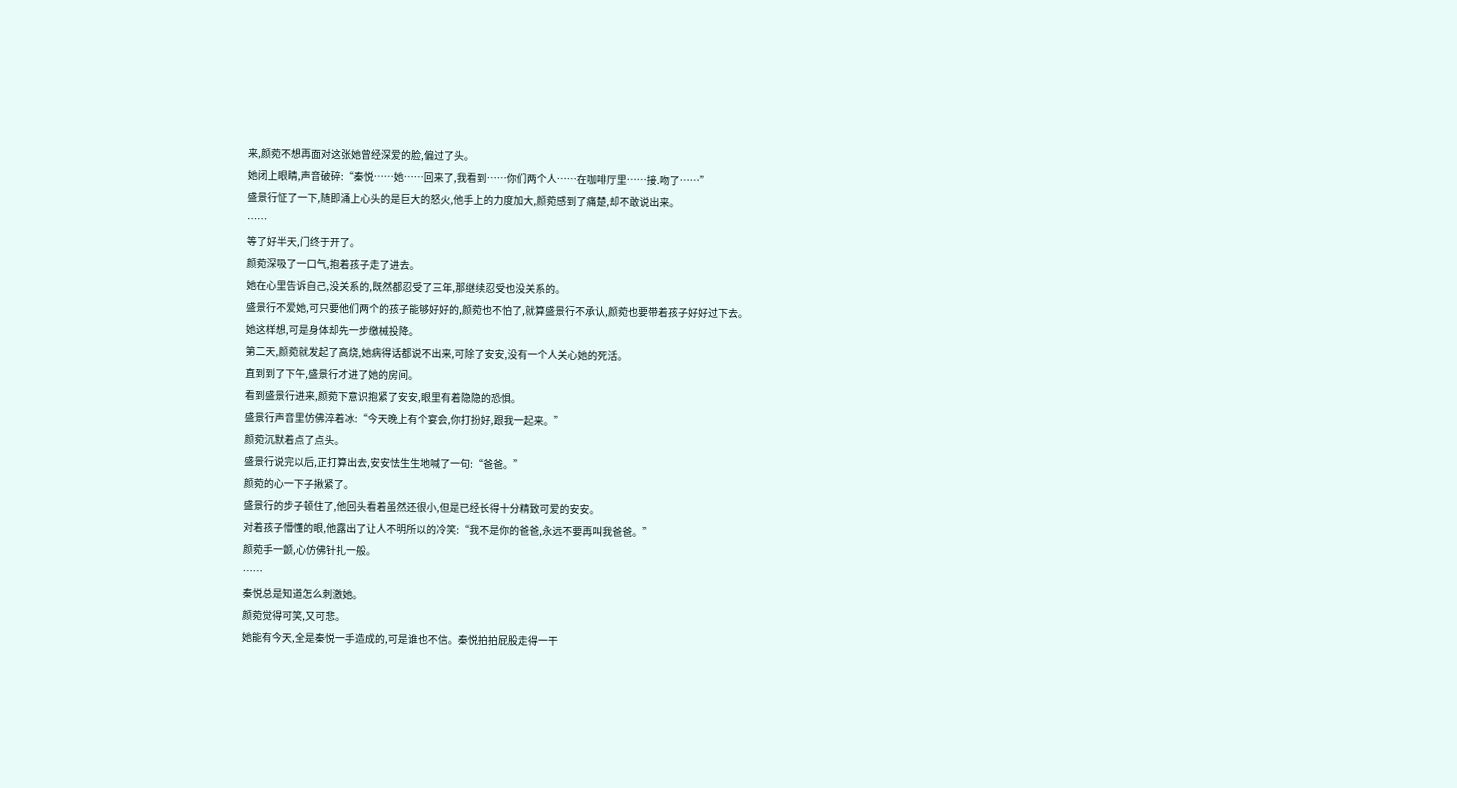来,颜菀不想再面对这张她曾经深爱的脸,偏过了头。
她闭上眼睛,声音破碎:“秦悦……她……回来了,我看到……你们两个人……在咖啡厅里……接.吻了……”
盛景行怔了一下,随即涌上心头的是巨大的怒火,他手上的力度加大,颜菀感到了痛楚,却不敢说出来。
……
等了好半天,门终于开了。
颜菀深吸了一口气,抱着孩子走了进去。
她在心里告诉自己,没关系的,既然都忍受了三年,那继续忍受也没关系的。
盛景行不爱她,可只要他们两个的孩子能够好好的,颜菀也不怕了,就算盛景行不承认,颜菀也要带着孩子好好过下去。
她这样想,可是身体却先一步缴械投降。
第二天,颜菀就发起了高烧,她病得话都说不出来,可除了安安,没有一个人关心她的死活。
直到到了下午,盛景行才进了她的房间。
看到盛景行进来,颜菀下意识抱紧了安安,眼里有着隐隐的恐惧。
盛景行声音里仿佛淬着冰:“今天晚上有个宴会,你打扮好,跟我一起来。”
颜菀沉默着点了点头。
盛景行说完以后,正打算出去,安安怯生生地喊了一句:“爸爸。”
颜菀的心一下子揪紧了。
盛景行的步子顿住了,他回头看着虽然还很小,但是已经长得十分精致可爱的安安。
对着孩子懵懂的眼,他露出了让人不明所以的冷笑:“我不是你的爸爸,永远不要再叫我爸爸。”
颜菀手一颤,心仿佛针扎一般。
……
秦悦总是知道怎么刺激她。
颜菀觉得可笑,又可悲。
她能有今天,全是秦悦一手造成的,可是谁也不信。秦悦拍拍屁股走得一干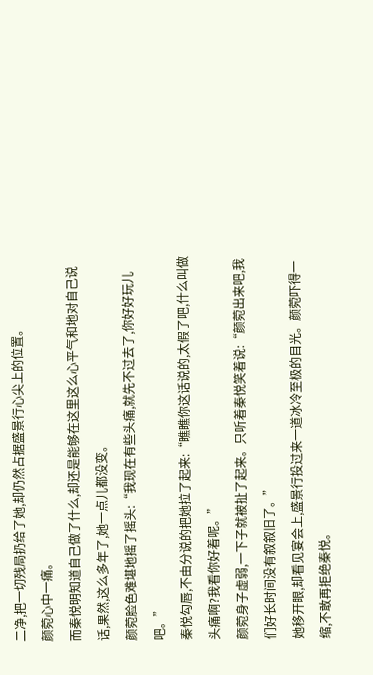二净,把一切残局扔给了她,却仍然占据盛景行心尖上的位置。
颜菀心中一痛。
而秦悦明知道自己做了什么,却还是能够在这里这么心平气和地对自己说话,果然,这么多年了,她一点儿都没变。
颜菀脸色难堪地摇了摇头:“我现在有些头痛,就先不过去了,你好好玩儿吧。”
秦悦勾唇,不由分说的把她拉了起来:“瞧瞧你这话说的,太假了吧,什么叫做头痛啊?我看你好着呢。”
颜菀身子虚弱,一下子就被扯了起来。只听着秦悦笑着说:“颜菀出来吧,我们好长时间没有叙叙旧了。”
她移开眼,却看见宴会上,盛景行投过来一道冰冷至极的目光。颜菀吓得一缩,不敢再拒绝秦悦。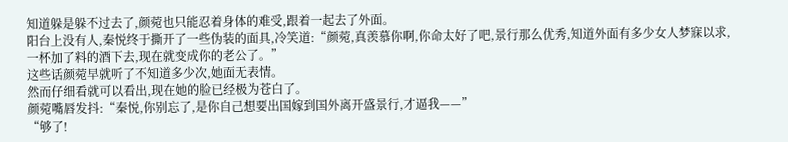知道躲是躲不过去了,颜菀也只能忍着身体的难受,跟着一起去了外面。
阳台上没有人,秦悦终于撕开了一些伪装的面具,冷笑道:“颜菀,真羡慕你啊,你命太好了吧,景行那么优秀,知道外面有多少女人梦寐以求,一杯加了料的酒下去,现在就变成你的老公了。”
这些话颜菀早就听了不知道多少次,她面无表情。
然而仔细看就可以看出,现在她的脸已经极为苍白了。
颜菀嘴唇发抖:“秦悦,你别忘了,是你自己想要出国嫁到国外离开盛景行,才逼我——”
“够了!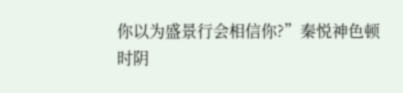你以为盛景行会相信你?”秦悦神色顿时阴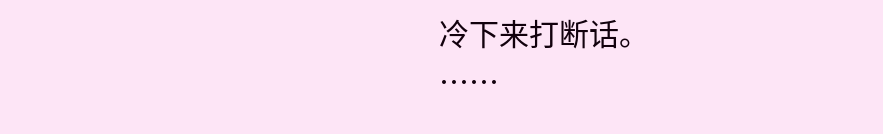冷下来打断话。
……